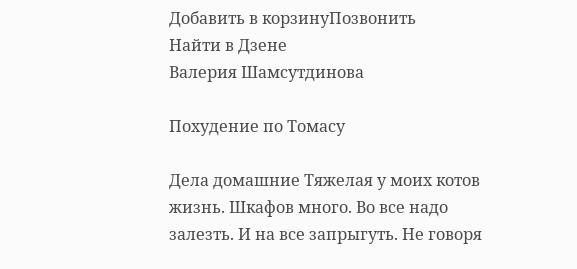Добавить в корзинуПозвонить
Найти в Дзене
Валерия Шамсутдинова

Похудение по Томасу

Дела домашние Тяжелая у моих котов жизнь. Шкафов много. Во все надо залезть. И на все запрыгуть. Не говоря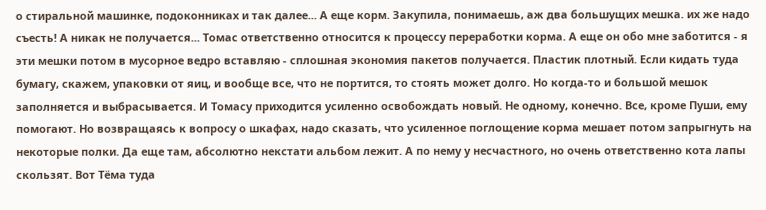о стиральной машинке, подоконниках и так далее... А еще корм. Закупила, понимаешь, аж два большущих мешка. их же надо съесть! А никак не получается... Томас ответственно относится к процессу переработки корма. А еще он обо мне заботится - я эти мешки потом в мусорное ведро вставляю - сплошная экономия пакетов получается. Пластик плотный. Если кидать туда бумагу, скажем, упаковки от яиц, и вообще все, что не портится, то стоять может долго. Но когда-то и большой мешок заполняется и выбрасывается. И Томасу приходится усиленно освобождать новый. Не одному, конечно. Все, кроме Пуши, ему помогают. Но возвращаясь к вопросу о шкафах, надо сказать, что усиленное поглощение корма мешает потом запрыгнуть на некоторые полки. Да еще там, абсолютно некстати альбом лежит. А по нему у несчастного, но очень ответственно кота лапы скользят. Вот Тёма туда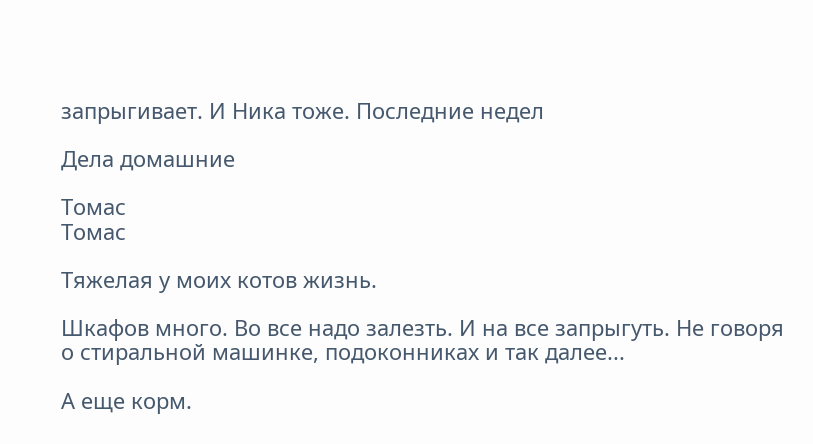запрыгивает. И Ника тоже. Последние недел

Дела домашние

Томас
Томас

Тяжелая у моих котов жизнь.

Шкафов много. Во все надо залезть. И на все запрыгуть. Не говоря о стиральной машинке, подоконниках и так далее...

А еще корм.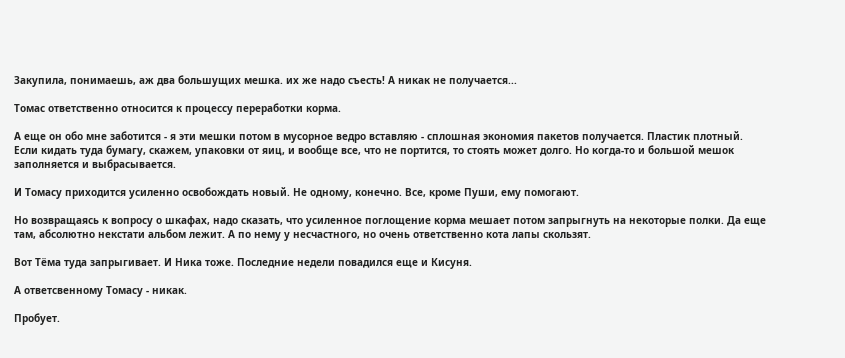Закупила, понимаешь, аж два большущих мешка. их же надо съесть! А никак не получается...

Томас ответственно относится к процессу переработки корма.

А еще он обо мне заботится - я эти мешки потом в мусорное ведро вставляю - сплошная экономия пакетов получается. Пластик плотный. Если кидать туда бумагу, скажем, упаковки от яиц, и вообще все, что не портится, то стоять может долго. Но когда-то и большой мешок заполняется и выбрасывается.

И Томасу приходится усиленно освобождать новый. Не одному, конечно. Все, кроме Пуши, ему помогают.

Но возвращаясь к вопросу о шкафах, надо сказать, что усиленное поглощение корма мешает потом запрыгнуть на некоторые полки. Да еще там, абсолютно некстати альбом лежит. А по нему у несчастного, но очень ответственно кота лапы скользят.

Вот Тёма туда запрыгивает. И Ника тоже. Последние недели повадился еще и Кисуня.

А ответсвенному Томасу - никак.

Пробует.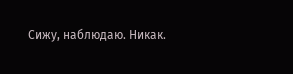Сижу, наблюдаю. Никак.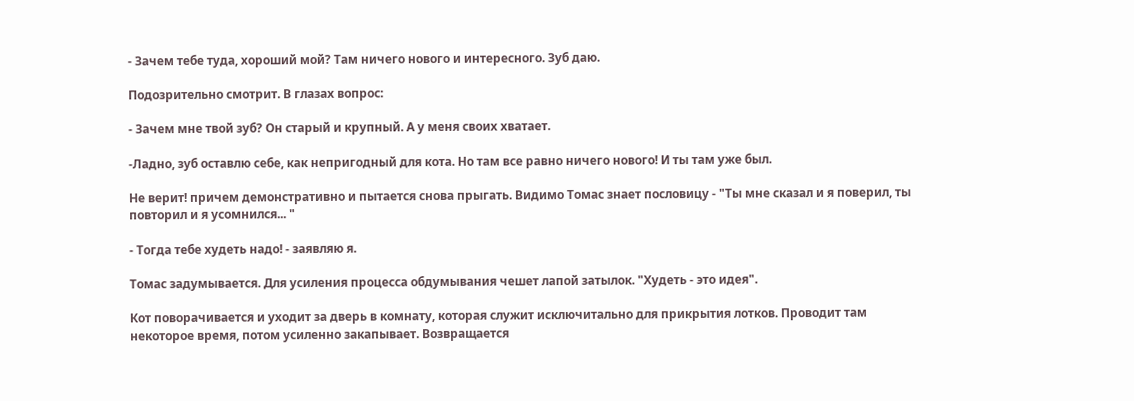- Зачем тебе туда, хороший мой? Там ничего нового и интересного. Зуб даю.

Подозрительно смотрит. В глазах вопрос:

- Зачем мне твой зуб? Он старый и крупный. А у меня своих хватает.

-Ладно, зуб оставлю себе, как непригодный для кота. Но там все равно ничего нового! И ты там уже был.

Не верит! причем демонстративно и пытается снова прыгать. Видимо Томас знает пословицу - "Ты мне сказал и я поверил, ты повторил и я усомнился... "

- Тогда тебе худеть надо! - заявляю я.

Томас задумывается. Для усиления процесса обдумывания чешет лапой затылок. "Худеть - это идея".

Кот поворачивается и уходит за дверь в комнату, которая служит исключитально для прикрытия лотков. Проводит там некоторое время, потом усиленно закапывает. Возвращается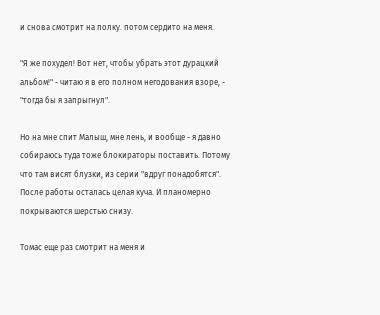и снова смотрит на полку. потом сердито на меня.

"Я же похудел! Вот нет, чтобы убрать этот дурацкий альбом!" - читаю я в его полном негодования взоре, - "тогда бы я запрыгнул".

Но на мне спит Малыш, мне лень, и вообще - я давно собираюсь туда тоже блокираторы поставить. Потому что там висят блузки, из серии "вдруг понадобятся". После работы осталась целая куча. И планомерно покрываются шерстью снизу.

Томас еще раз смотрит на меня и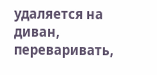удаляется на диван, переваривать,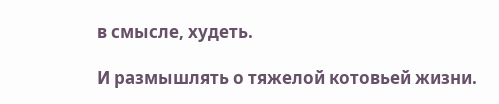в смысле, худеть.

И размышлять о тяжелой котовьей жизни.